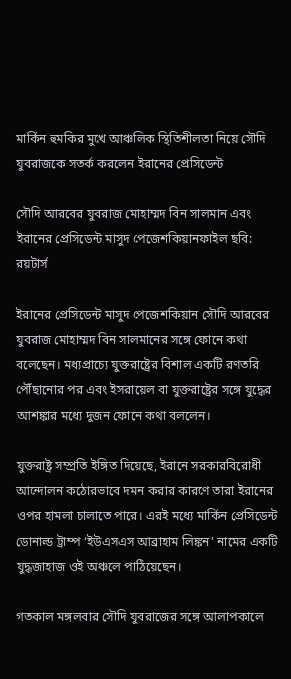মার্কিন হুমকির মুখে আঞ্চলিক স্থিতিশীলতা নিয়ে সৌদি যুবরাজকে সতর্ক করলেন ইরানের প্রেসিডেন্ট

সৌদি আরবের যুবরাজ মোহাম্মদ বিন সালমান এবং ইরানের প্রেসিডেন্ট মাসুদ পেজেশকিয়ানফাইল ছবি: রয়টার্স

ইরানের প্রেসিডেন্ট মাসুদ পেজেশকিয়ান সৌদি আরবের যুবরাজ মোহাম্মদ বিন সালমানের সঙ্গে ফোনে কথা বলেছেন। মধ্যপ্রাচ্যে যুক্তরাষ্ট্রের বিশাল একটি রণতরি পৌঁছানোর পর এবং ইসরায়েল বা যুক্তরাষ্ট্রের সঙ্গে যুদ্ধের আশঙ্কার মধ্যে দুজন ফোনে কথা বললেন।

যুক্তরাষ্ট্র সম্প্রতি ইঙ্গিত দিয়েছে, ইরানে সরকারবিরোধী আন্দোলন কঠোরভাবে দমন করার কারণে তারা ইরানের ওপর হামলা চালাতে পারে। এরই মধ্যে মার্কিন প্রেসিডেন্ট ডোনাল্ড ট্রাম্প ‘ইউএসএস আব্রাহাম লিঙ্কন’ নামের একটি যুদ্ধজাহাজ ওই অঞ্চলে পাঠিয়েছেন।

গতকাল মঙ্গলবার সৌদি যুবরাজের সঙ্গে আলাপকালে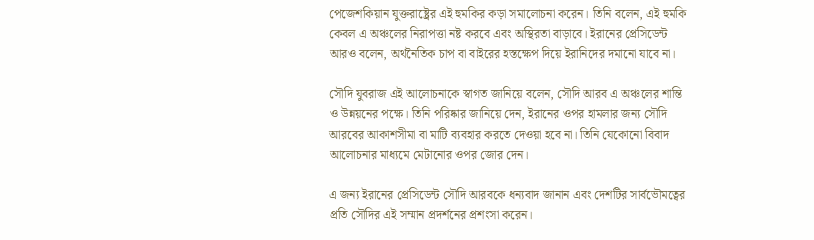পেজেশকিয়ান যুক্তরাষ্ট্রের এই হুমকির কড়া সমালোচনা করেন। তিনি বলেন, এই হুমকি কেবল এ অঞ্চলের নিরাপত্তা নষ্ট করবে এবং অস্থিরতা বাড়াবে। ইরানের প্রেসিডেন্ট আরও বলেন, অর্থনৈতিক চাপ বা বাইরের হস্তক্ষেপ দিয়ে ইরানিদের দমানো যাবে না।

সৌদি যুবরাজ এই আলোচনাকে স্বাগত জানিয়ে বলেন, সৌদি আরব এ অঞ্চলের শান্তি ও উন্নয়নের পক্ষে। তিনি পরিষ্কার জানিয়ে দেন, ইরানের ওপর হামলার জন্য সৌদি আরবের আকাশসীমা বা মাটি ব্যবহার করতে দেওয়া হবে না। তিনি যেকোনো বিবাদ আলোচনার মাধ্যমে মেটানোর ওপর জোর দেন।

এ জন্য ইরানের প্রেসিডেন্ট সৌদি আরবকে ধন্যবাদ জানান এবং দেশটির সার্বভৌমত্বের প্রতি সৌদির এই সম্মান প্রদর্শনের প্রশংসা করেন।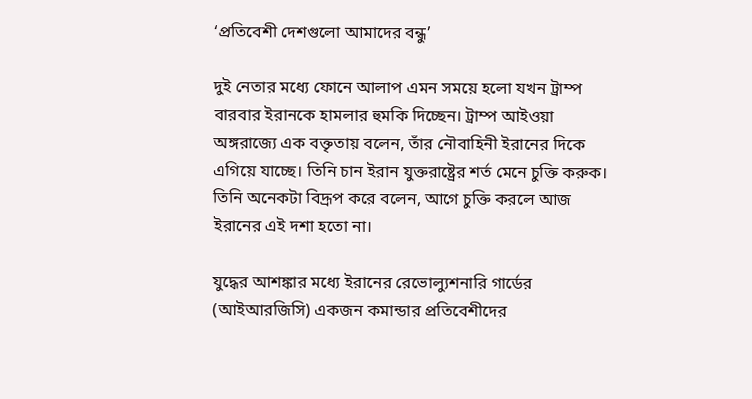‘প্রতিবেশী দেশগুলো আমাদের বন্ধু’

দুই নেতার মধ্যে ফোনে আলাপ এমন সময়ে হলো যখন ট্রাম্প বারবার ইরানকে হামলার হুমকি দিচ্ছেন। ট্রাম্প আইওয়া অঙ্গরাজ্যে এক বক্তৃতায় বলেন, তাঁর নৌবাহিনী ইরানের দিকে এগিয়ে যাচ্ছে। তিনি চান ইরান যুক্তরাষ্ট্রের শর্ত মেনে চুক্তি করুক। তিনি অনেকটা বিদ্রূপ করে বলেন, আগে চুক্তি করলে আজ ইরানের এই দশা হতো না।

যুদ্ধের আশঙ্কার মধ্যে ইরানের রেভোল্যুশনারি গার্ডের (আইআরজিসি) একজন কমান্ডার প্রতিবেশীদের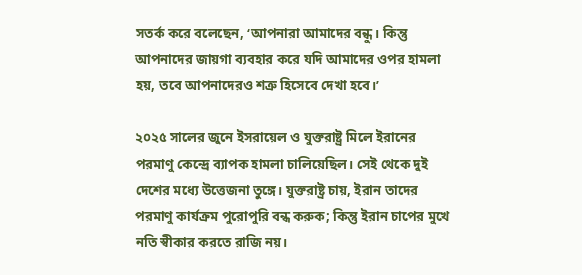সতর্ক করে বলেছেন, ‘আপনারা আমাদের বন্ধু। কিন্তু আপনাদের জায়গা ব্যবহার করে যদি আমাদের ওপর হামলা হয়, তবে আপনাদেরও শত্রু হিসেবে দেখা হবে।’

২০২৫ সালের জুনে ইসরায়েল ও যুক্তরাষ্ট্র মিলে ইরানের পরমাণু কেন্দ্রে ব্যাপক হামলা চালিয়েছিল। সেই থেকে দুই দেশের মধ্যে উত্তেজনা তুঙ্গে। যুক্তরাষ্ট্র চায়, ইরান তাদের পরমাণু কার্যক্রম পুরোপুরি বন্ধ করুক; কিন্তু ইরান চাপের মুখে নতি স্বীকার করতে রাজি নয়।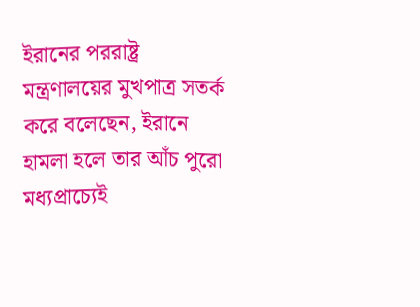ইরানের পররাষ্ট্র মন্ত্রণালয়ের মুখপাত্র সতর্ক করে বলেছেন, ইরানে হামলা হলে তার আঁচ পুরো মধ্যপ্রাচ্যেই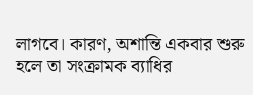লাগবে। কারণ, অশান্তি একবার শুরু হলে তা সংক্রামক ব্যাধির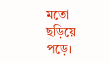মতো ছড়িয়ে পড়ে।